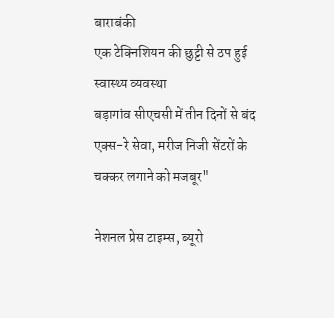बाराबंकी
एक टेक्निशियन की छुट्टी से ठप हुई स्वास्थ्य व्यवस्था
बड़ागांव सीएचसी में तीन दिनों से बंद एक्स-रे सेवा, मरीज निजी सेंटरों के चक्कर लगाने को मजबूर"

नेशनल प्रेस टाइम्स, ब्यूरो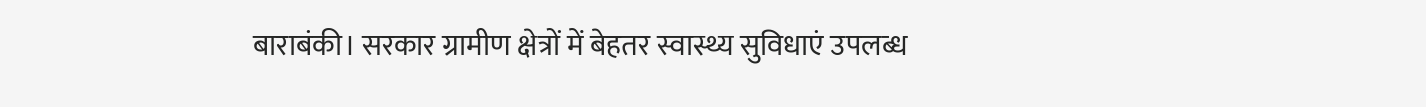बाराबंकी। सरकार ग्रामीण क्षेत्रों में बेहतर स्वास्थ्य सुविधाएं उपलब्ध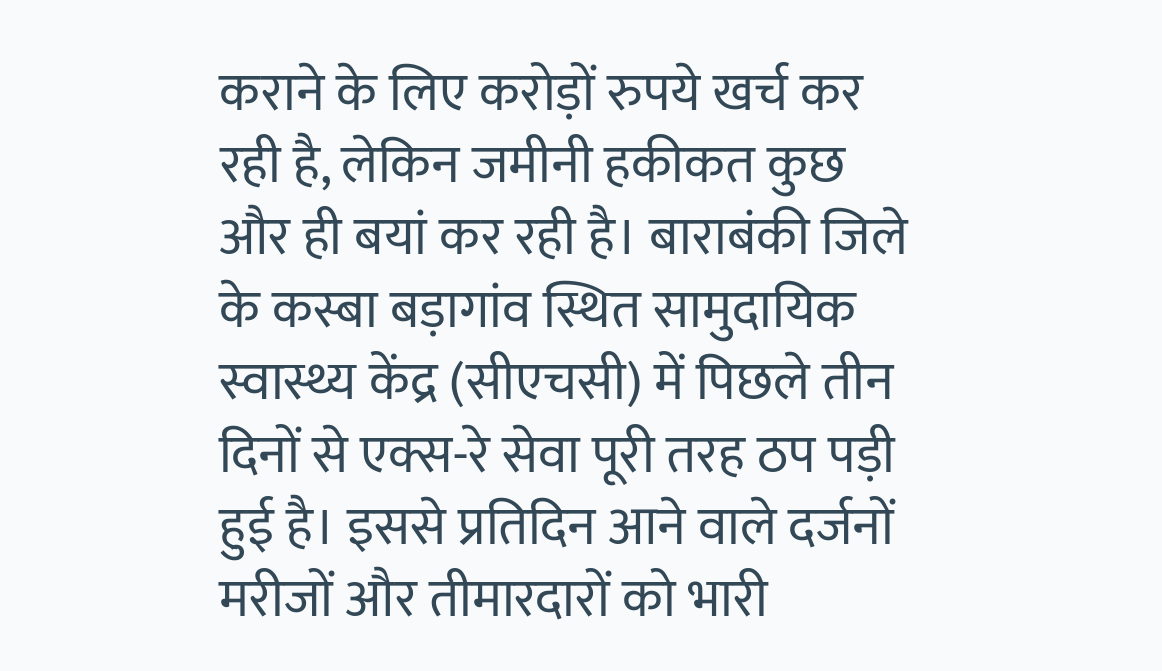कराने के लिए करोड़ों रुपये खर्च कर रही है, लेकिन जमीनी हकीकत कुछ और ही बयां कर रही है। बाराबंकी जिले के कस्बा बड़ागांव स्थित सामुदायिक स्वास्थ्य केंद्र (सीएचसी) में पिछले तीन दिनों से एक्स-रे सेवा पूरी तरह ठप पड़ी हुई है। इससे प्रतिदिन आने वाले दर्जनों मरीजों और तीमारदारों को भारी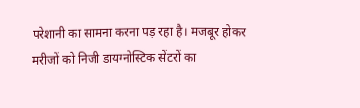परेशानी का सामना करना पड़ रहा है। मजबूर होकर मरीजों को निजी डायग्नोस्टिक सेंटरों का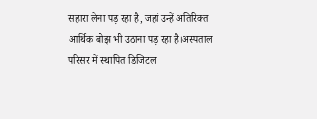सहारा लेना पड़ रहा है, जहां उन्हें अतिरिक्त आर्थिक बोझ भी उठाना पड़ रहा है।अस्पताल परिसर में स्थापित डिजिटल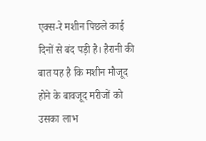एक्स-रे मशीन पिछले काई दिनों से बंद पड़ी है। हैरानी की बात यह है कि मशीन मौजूद होने के बावजूद मरीजों को उसका लाभ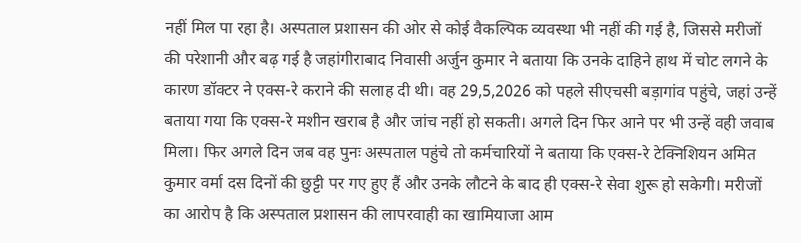नहीं मिल पा रहा है। अस्पताल प्रशासन की ओर से कोई वैकल्पिक व्यवस्था भी नहीं की गई है, जिससे मरीजों की परेशानी और बढ़ गई है जहांगीराबाद निवासी अर्जुन कुमार ने बताया कि उनके दाहिने हाथ में चोट लगने के कारण डॉक्टर ने एक्स-रे कराने की सलाह दी थी। वह 29,5,2026 को पहले सीएचसी बड़ागांव पहुंचे, जहां उन्हें बताया गया कि एक्स-रे मशीन खराब है और जांच नहीं हो सकती। अगले दिन फिर आने पर भी उन्हें वही जवाब मिला। फिर अगले दिन जब वह पुनः अस्पताल पहुंचे तो कर्मचारियों ने बताया कि एक्स-रे टेक्निशियन अमित कुमार वर्मा दस दिनों की छुट्टी पर गए हुए हैं और उनके लौटने के बाद ही एक्स-रे सेवा शुरू हो सकेगी। मरीजों का आरोप है कि अस्पताल प्रशासन की लापरवाही का खामियाजा आम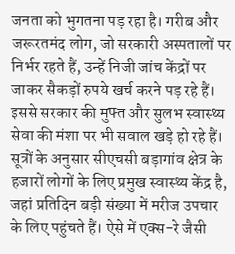जनता को भुगतना पड़ रहा है। गरीब और जरूरतमंद लोग, जो सरकारी अस्पतालों पर निर्भर रहते हैं, उन्हें निजी जांच केंद्रों पर जाकर सैकड़ों रुपये खर्च करने पड़ रहे हैं। इससे सरकार की मुफ्त और सुलभ स्वास्थ्य सेवा की मंशा पर भी सवाल खड़े हो रहे हैं। सूत्रों के अनुसार सीएचसी बड़ागांव क्षेत्र के हजारों लोगों के लिए प्रमुख स्वास्थ्य केंद्र है, जहां प्रतिदिन बड़ी संख्या में मरीज उपचार के लिए पहुंचते हैं। ऐसे में एक्स-रे जैसी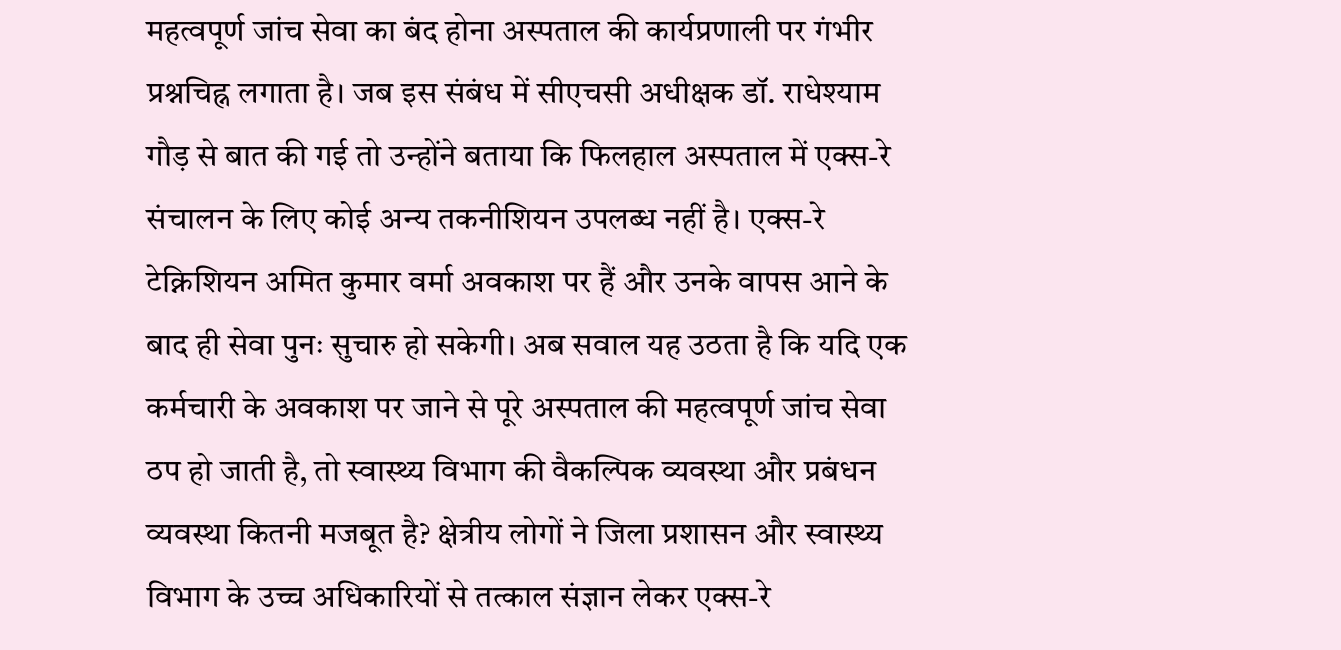महत्वपूर्ण जांच सेवा का बंद होना अस्पताल की कार्यप्रणाली पर गंभीर प्रश्नचिह्न लगाता है। जब इस संबंध में सीएचसी अधीक्षक डॉ. राधेश्याम गौड़ से बात की गई तो उन्होंने बताया कि फिलहाल अस्पताल में एक्स-रे संचालन के लिए कोई अन्य तकनीशियन उपलब्ध नहीं है। एक्स-रे टेक्निशियन अमित कुमार वर्मा अवकाश पर हैं और उनके वापस आने के बाद ही सेवा पुनः सुचारु हो सकेगी। अब सवाल यह उठता है कि यदि एक कर्मचारी के अवकाश पर जाने से पूरे अस्पताल की महत्वपूर्ण जांच सेवा ठप हो जाती है, तो स्वास्थ्य विभाग की वैकल्पिक व्यवस्था और प्रबंधन व्यवस्था कितनी मजबूत है? क्षेत्रीय लोगों ने जिला प्रशासन और स्वास्थ्य विभाग के उच्च अधिकारियों से तत्काल संज्ञान लेकर एक्स-रे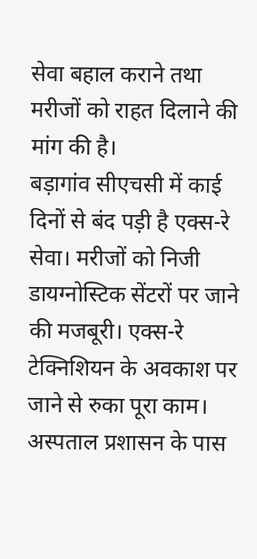सेवा बहाल कराने तथा मरीजों को राहत दिलाने की मांग की है।
बड़ागांव सीएचसी में काई दिनों से बंद पड़ी है एक्स-रे सेवा। मरीजों को निजी डायग्नोस्टिक सेंटरों पर जाने की मजबूरी। एक्स-रे टेक्निशियन के अवकाश पर जाने से रुका पूरा काम। अस्पताल प्रशासन के पास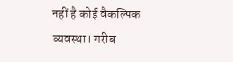नहीं है कोई वैकल्पिक व्यवस्था। गरीब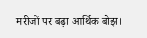मरीजों पर बढ़ा आर्थिक बोझ।